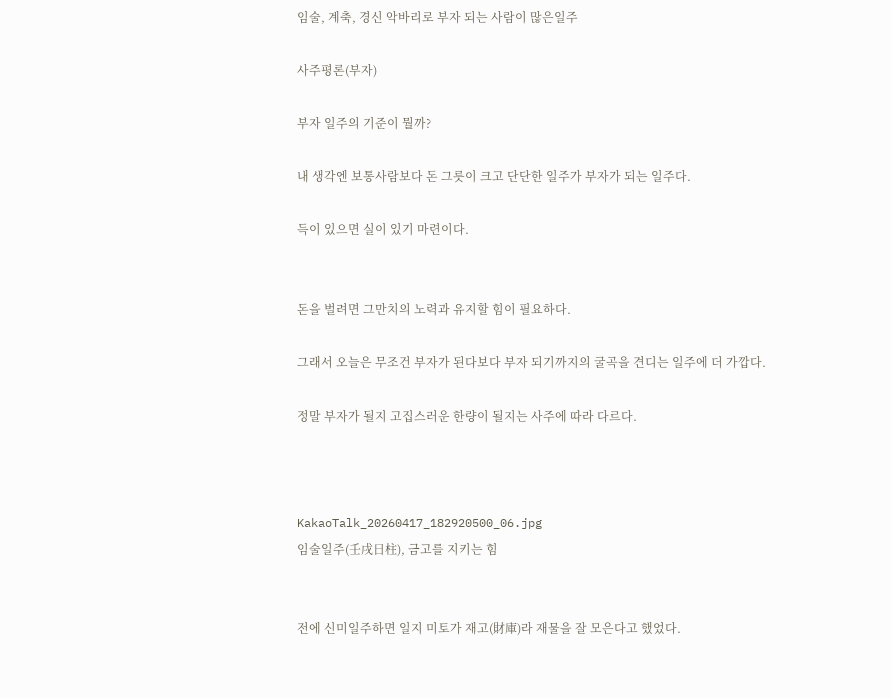임술, 계축, 경신 악바리로 부자 되는 사람이 많은일주

사주평론(부자)

부자 일주의 기준이 뭘까?

내 생각엔 보통사람보다 돈 그릇이 크고 단단한 일주가 부자가 되는 일주다.

득이 있으면 실이 있기 마련이다.


돈을 벌려면 그만치의 노력과 유지할 힘이 필요하다.

그래서 오늘은 무조건 부자가 된다보다 부자 되기까지의 굴곡을 견디는 일주에 더 가깝다.

정말 부자가 될지 고집스러운 한량이 될지는 사주에 따라 다르다.



KakaoTalk_20260417_182920500_06.jpg
임술일주(壬戌日柱), 금고를 지키는 힘


전에 신미일주하면 일지 미토가 재고(財庫)라 재물을 잘 모은다고 했었다.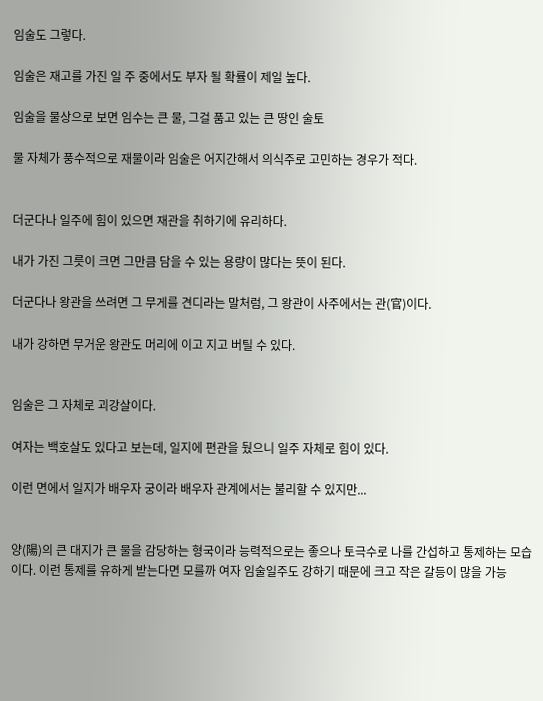임술도 그렇다.

임술은 재고를 가진 일 주 중에서도 부자 될 확률이 제일 높다.

임술을 물상으로 보면 임수는 큰 물, 그걸 품고 있는 큰 땅인 술토

물 자체가 풍수적으로 재물이라 임술은 어지간해서 의식주로 고민하는 경우가 적다.


더군다나 일주에 힘이 있으면 재관을 취하기에 유리하다.

내가 가진 그릇이 크면 그만큼 담을 수 있는 용량이 많다는 뜻이 된다.

더군다나 왕관을 쓰려면 그 무게를 견디라는 말처럼, 그 왕관이 사주에서는 관(官)이다.

내가 강하면 무거운 왕관도 머리에 이고 지고 버틸 수 있다.


임술은 그 자체로 괴강살이다.

여자는 백호살도 있다고 보는데, 일지에 편관을 뒀으니 일주 자체로 힘이 있다.

이런 면에서 일지가 배우자 궁이라 배우자 관계에서는 불리할 수 있지만...


양(陽)의 큰 대지가 큰 물을 감당하는 형국이라 능력적으로는 좋으나 토극수로 나를 간섭하고 통제하는 모습이다. 이런 통제를 유하게 받는다면 모를까 여자 임술일주도 강하기 때문에 크고 작은 갈등이 많을 가능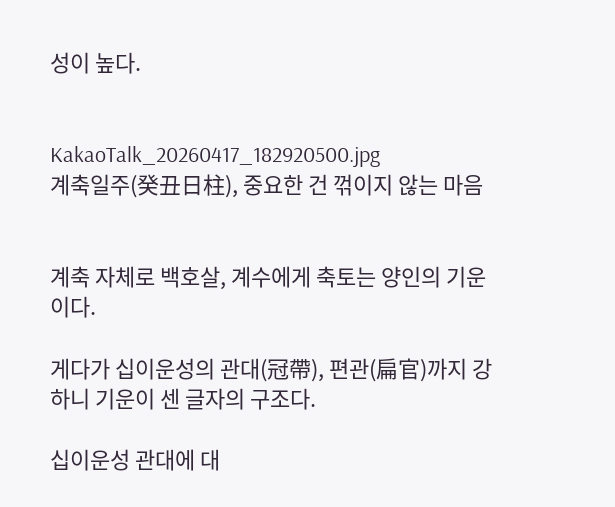성이 높다.


KakaoTalk_20260417_182920500.jpg
계축일주(癸丑日柱), 중요한 건 꺾이지 않는 마음


계축 자체로 백호살, 계수에게 축토는 양인의 기운이다.

게다가 십이운성의 관대(冠帶), 편관(扁官)까지 강하니 기운이 센 글자의 구조다.

십이운성 관대에 대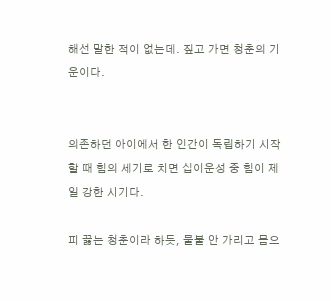해선 말한 적이 없는데. 짚고 가면 청춘의 기운이다.


의존하던 아이에서 한 인간이 독립하기 시작할 때 힘의 세기로 치면 십이운성 중 힘이 제일 강한 시기다.

피 끓는 청춘이라 하듯, 물불 안 가리고 몸으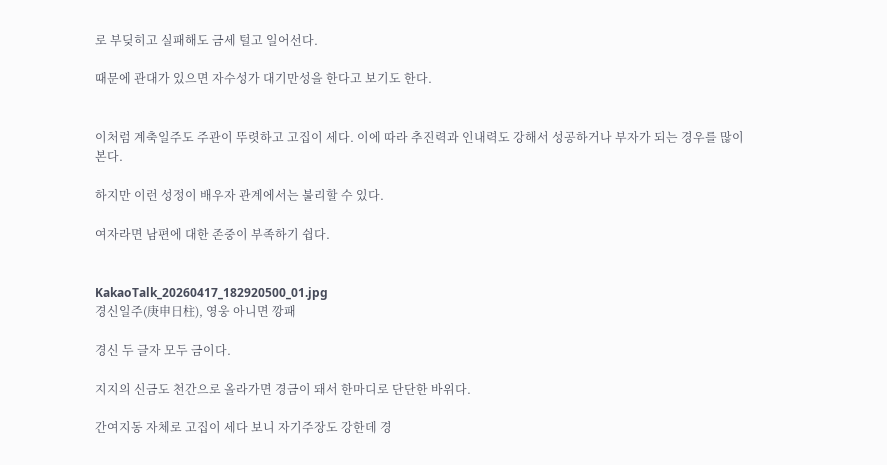로 부딪히고 실패해도 금세 털고 일어선다.

때문에 관대가 있으면 자수성가 대기만성을 한다고 보기도 한다.


이처럼 계축일주도 주관이 뚜렷하고 고집이 세다. 이에 따라 추진력과 인내력도 강해서 성공하거나 부자가 되는 경우를 많이 본다.

하지만 이런 성정이 배우자 관계에서는 불리할 수 있다.

여자라면 남편에 대한 존중이 부족하기 쉽다.


KakaoTalk_20260417_182920500_01.jpg
경신일주(庚申日柱), 영웅 아니면 깡패

경신 두 글자 모두 금이다.

지지의 신금도 천간으로 올라가면 경금이 돼서 한마디로 단단한 바위다.

간여지동 자체로 고집이 세다 보니 자기주장도 강한데 경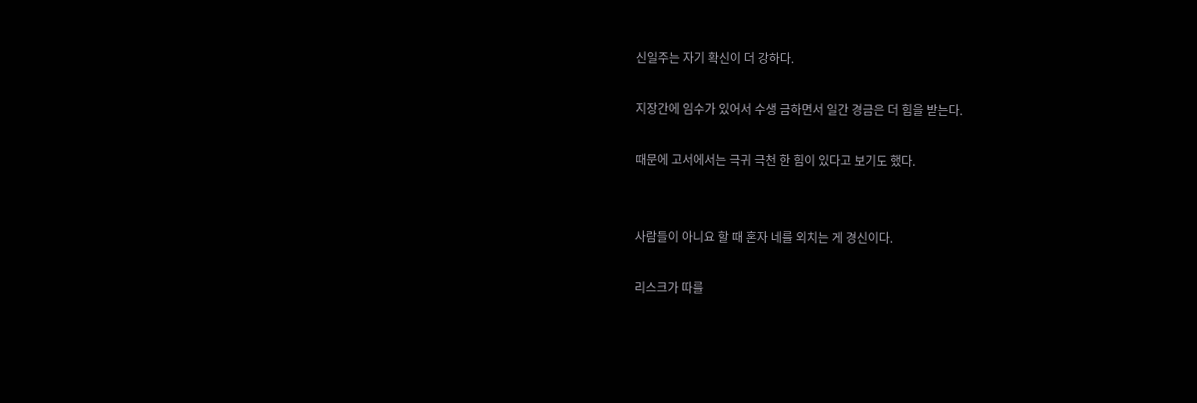신일주는 자기 확신이 더 강하다.

지장간에 임수가 있어서 수생 금하면서 일간 경금은 더 힘을 받는다.

때문에 고서에서는 극귀 극천 한 힘이 있다고 보기도 했다.


사람들이 아니요 할 때 혼자 네를 외치는 게 경신이다.

리스크가 따를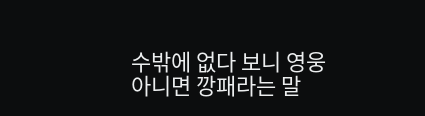수밖에 없다 보니 영웅 아니면 깡패라는 말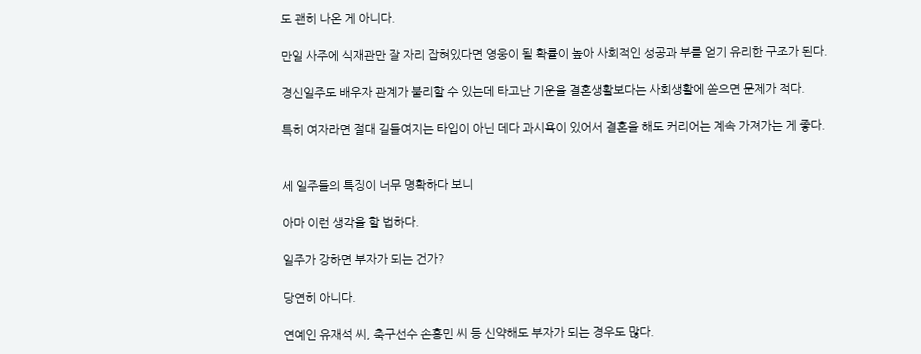도 괜히 나온 게 아니다.

만일 사주에 식재관만 잘 자리 잡혀있다면 영웅이 될 확률이 높아 사회적인 성공과 부를 얻기 유리한 구조가 된다.

경신일주도 배우자 관계가 불리할 수 있는데 타고난 기운을 결혼생활보다는 사회생활에 쏟으면 문제가 적다.

특히 여자라면 절대 길들여지는 타입이 아닌 데다 과시욕이 있어서 결혼을 해도 커리어는 계속 가져가는 게 좋다.


세 일주들의 특징이 너무 명확하다 보니

아마 이런 생각을 할 법하다.

일주가 강하면 부자가 되는 건가?

당연히 아니다.

연예인 유재석 씨, 축구선수 손흥민 씨 등 신약해도 부자가 되는 경우도 많다.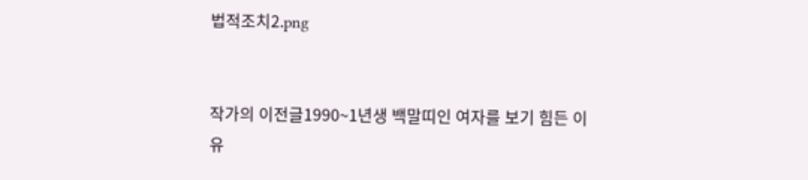법적조치2.png


작가의 이전글1990~1년생 백말띠인 여자를 보기 힘든 이유